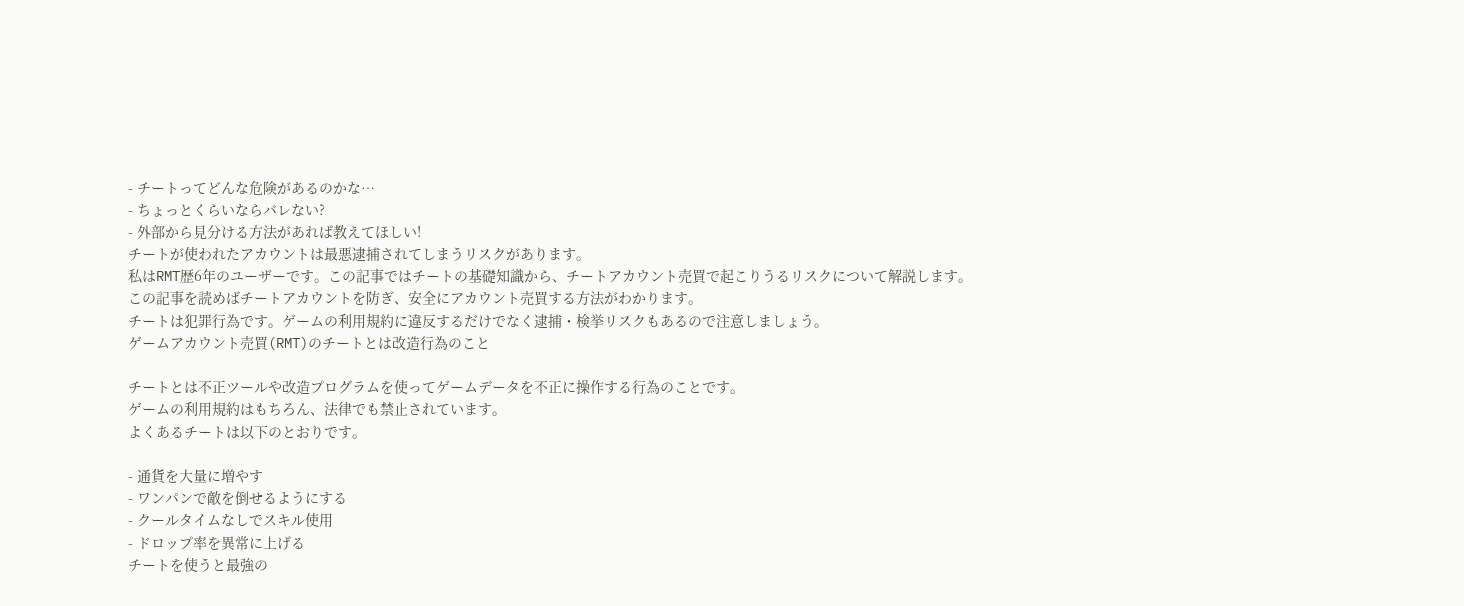- チートってどんな危険があるのかな…
- ちょっとくらいならバレない?
- 外部から見分ける方法があれば教えてほしい!
チートが使われたアカウントは最悪逮捕されてしまうリスクがあります。
私はRMT歴6年のユーザーです。この記事ではチートの基礎知識から、チートアカウント売買で起こりうるリスクについて解説します。
この記事を読めばチートアカウントを防ぎ、安全にアカウント売買する方法がわかります。
チートは犯罪行為です。ゲームの利用規約に違反するだけでなく逮捕・検挙リスクもあるので注意しましょう。
ゲームアカウント売買(RMT)のチートとは改造行為のこと

チートとは不正ツールや改造プログラムを使ってゲームデータを不正に操作する行為のことです。
ゲームの利用規約はもちろん、法律でも禁止されています。
よくあるチートは以下のとおりです。

- 通貨を大量に増やす
- ワンパンで敵を倒せるようにする
- クールタイムなしでスキル使用
- ドロップ率を異常に上げる
チートを使うと最強の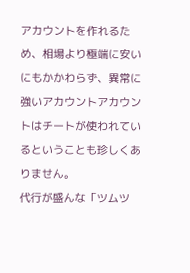アカウントを作れるため、相場より極端に安いにもかかわらず、異常に強いアカウントアカウントはチートが使われているということも珍しくありません。
代行が盛んな「ツムツ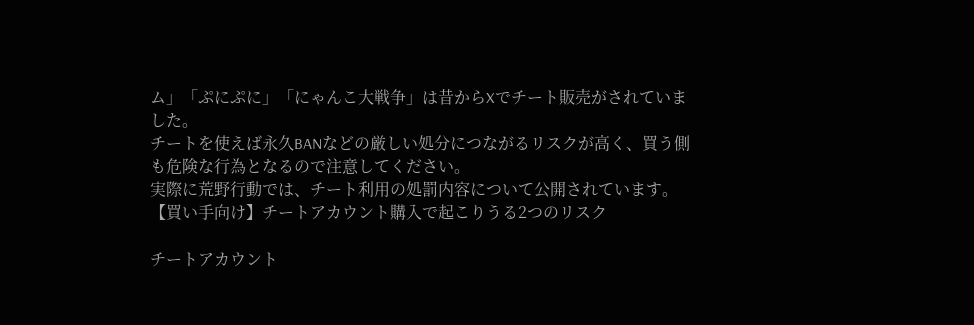ム」「ぷにぷに」「にゃんこ大戦争」は昔からXでチート販売がされていました。
チートを使えば永久BANなどの厳しい処分につながるリスクが高く、買う側も危険な行為となるので注意してください。
実際に荒野行動では、チート利用の処罰内容について公開されています。
【買い手向け】チートアカウント購入で起こりうる2つのリスク

チートアカウント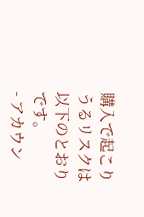購入で起こりうるリスクは以下のとおりです。
- アカウン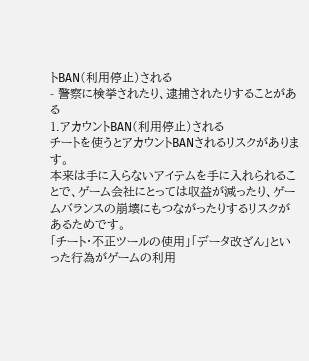トBAN(利用停止)される
- 警察に検挙されたり、逮捕されたりすることがある
1.アカウントBAN(利用停止)される
チートを使うとアカウントBANされるリスクがあります。
本来は手に入らないアイテムを手に入れられることで、ゲーム会社にとっては収益が減ったり、ゲームバランスの崩壊にもつながったりするリスクがあるためです。
「チート・不正ツールの使用」「データ改ざん」といった行為がゲームの利用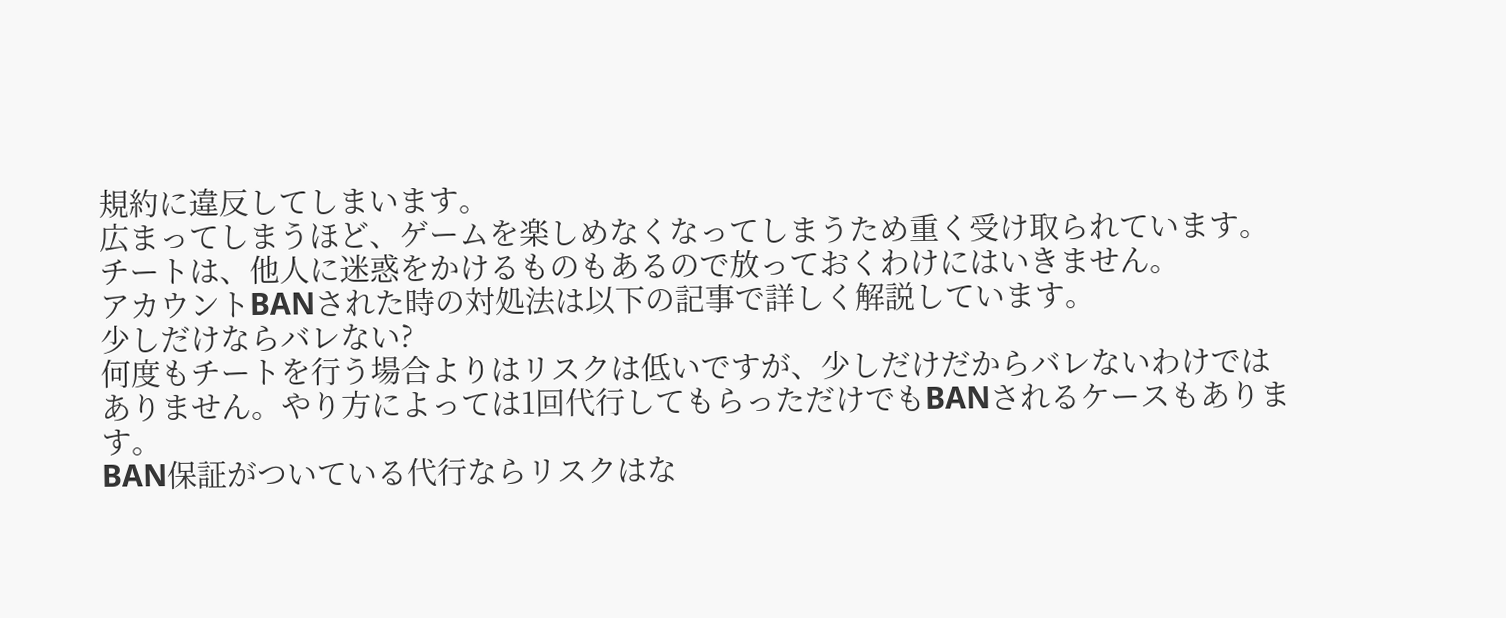規約に違反してしまいます。
広まってしまうほど、ゲームを楽しめなくなってしまうため重く受け取られています。
チートは、他人に迷惑をかけるものもあるので放っておくわけにはいきません。
アカウントBANされた時の対処法は以下の記事で詳しく解説しています。
少しだけならバレない?
何度もチートを行う場合よりはリスクは低いですが、少しだけだからバレないわけではありません。やり方によっては1回代行してもらっただけでもBANされるケースもあります。
BAN保証がついている代行ならリスクはな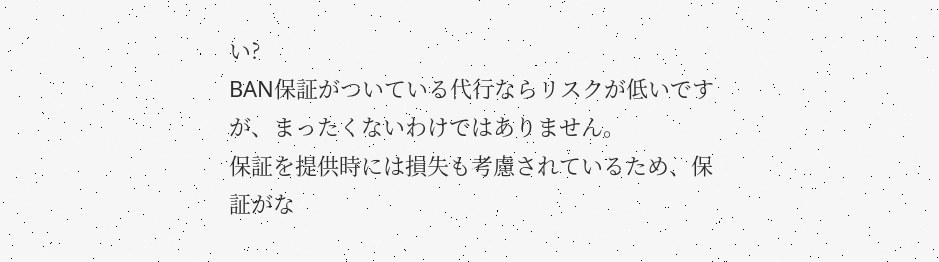い?
BAN保証がついている代行ならリスクが低いですが、まったくないわけではありません。
保証を提供時には損失も考慮されているため、保証がな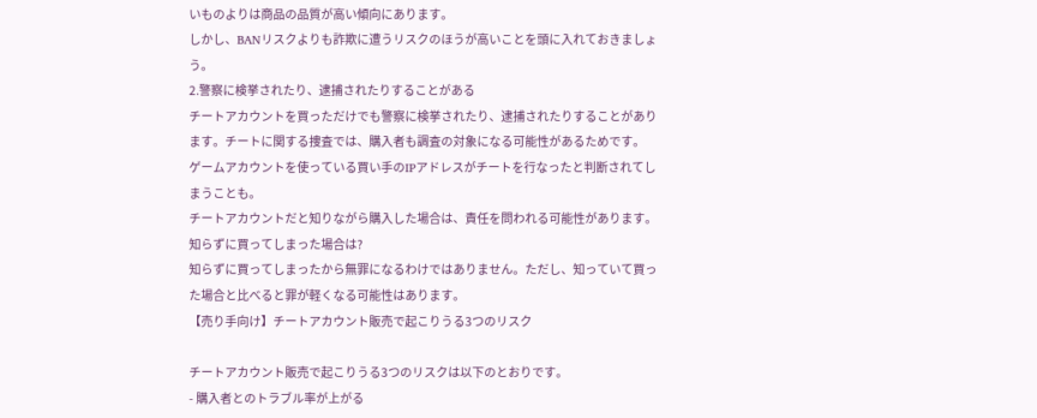いものよりは商品の品質が高い傾向にあります。
しかし、BANリスクよりも詐欺に遭うリスクのほうが高いことを頭に入れておきましょう。
2.警察に検挙されたり、逮捕されたりすることがある
チートアカウントを買っただけでも警察に検挙されたり、逮捕されたりすることがあります。チートに関する捜査では、購入者も調査の対象になる可能性があるためです。
ゲームアカウントを使っている買い手のIPアドレスがチートを行なったと判断されてしまうことも。
チートアカウントだと知りながら購入した場合は、責任を問われる可能性があります。
知らずに買ってしまった場合は?
知らずに買ってしまったから無罪になるわけではありません。ただし、知っていて買った場合と比べると罪が軽くなる可能性はあります。
【売り手向け】チートアカウント販売で起こりうる3つのリスク

チートアカウント販売で起こりうる3つのリスクは以下のとおりです。
- 購入者とのトラブル率が上がる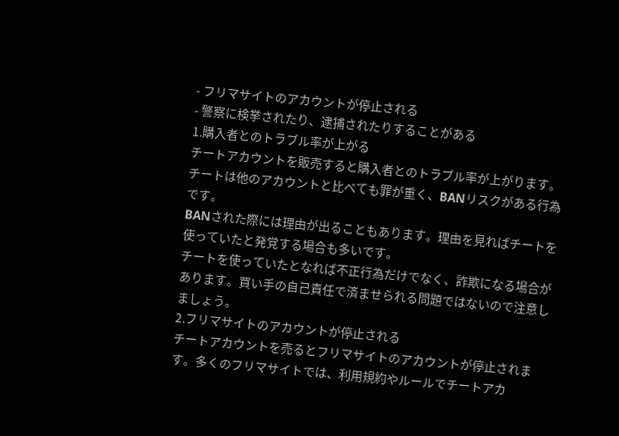- フリマサイトのアカウントが停止される
- 警察に検挙されたり、逮捕されたりすることがある
1.購入者とのトラブル率が上がる
チートアカウントを販売すると購入者とのトラブル率が上がります。チートは他のアカウントと比べても罪が重く、BANリスクがある行為です。
BANされた際には理由が出ることもあります。理由を見ればチートを使っていたと発覚する場合も多いです。
チートを使っていたとなれば不正行為だけでなく、詐欺になる場合があります。買い手の自己責任で済ませられる問題ではないので注意しましょう。
2.フリマサイトのアカウントが停止される
チートアカウントを売るとフリマサイトのアカウントが停止されます。多くのフリマサイトでは、利用規約やルールでチートアカ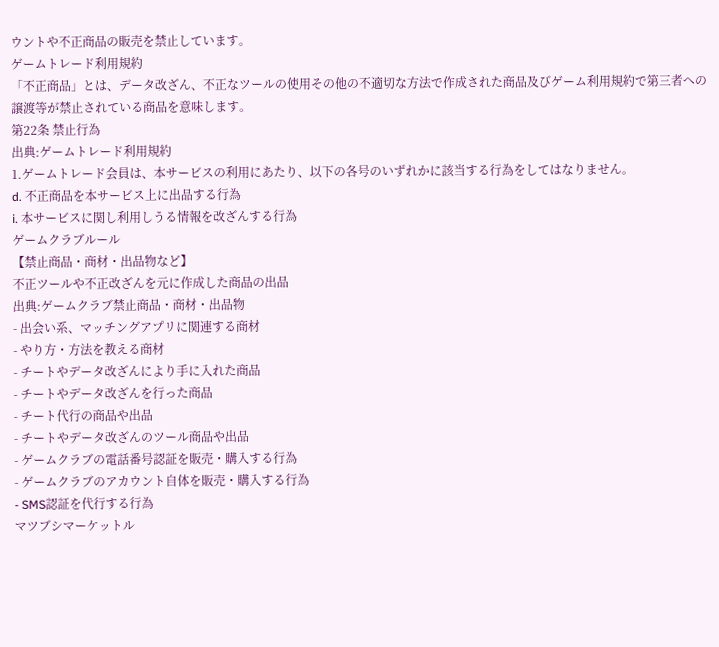ウントや不正商品の販売を禁止しています。
ゲームトレード利用規約
「不正商品」とは、データ改ざん、不正なツールの使用その他の不適切な方法で作成された商品及びゲーム利用規約で第三者への譲渡等が禁止されている商品を意味します。
第22条 禁止行為
出典:ゲームトレード利用規約
1.ゲームトレード会員は、本サービスの利用にあたり、以下の各号のいずれかに該当する行為をしてはなりません。
d. 不正商品を本サービス上に出品する行為
i. 本サービスに関し利用しうる情報を改ざんする行為
ゲームクラブルール
【禁止商品・商材・出品物など】
不正ツールや不正改ざんを元に作成した商品の出品
出典:ゲームクラブ禁止商品・商材・出品物
- 出会い系、マッチングアプリに関連する商材
- やり方・方法を教える商材
- チートやデータ改ざんにより手に入れた商品
- チートやデータ改ざんを行った商品
- チート代行の商品や出品
- チートやデータ改ざんのツール商品や出品
- ゲームクラブの電話番号認証を販売・購入する行為
- ゲームクラブのアカウント自体を販売・購入する行為
- SMS認証を代行する行為
マツブシマーケットル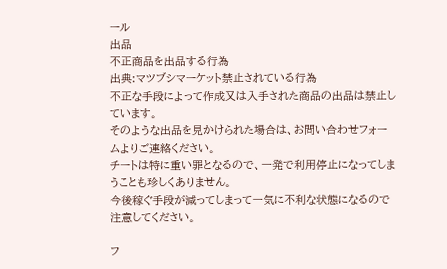ール
出品
不正商品を出品する行為
出典:マツブシマーケット禁止されている行為
不正な手段によって作成又は入手された商品の出品は禁止しています。
そのような出品を見かけられた場合は、お問い合わせフォームよりご連絡ください。
チートは特に重い罪となるので、一発で利用停止になってしまうことも珍しくありません。
今後稼ぐ手段が減ってしまって一気に不利な状態になるので注意してください。

フ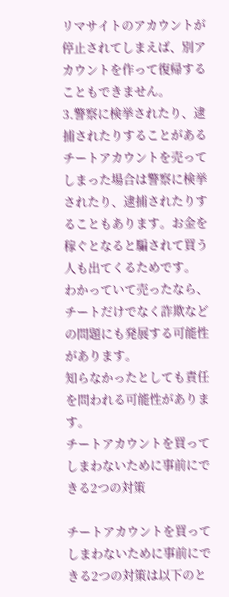リマサイトのアカウントが停止されてしまえば、別アカウントを作って復帰することもできません。
3.警察に検挙されたり、逮捕されたりすることがある
チートアカウントを売ってしまった場合は警察に検挙されたり、逮捕されたりすることもあります。お金を稼ぐとなると騙されて買う人も出てくるためです。
わかっていて売ったなら、チートだけでなく詐欺などの問題にも発展する可能性があります。
知らなかったとしても責任を問われる可能性があります。
チートアカウントを買ってしまわないために事前にできる2つの対策

チートアカウントを買ってしまわないために事前にできる2つの対策は以下のと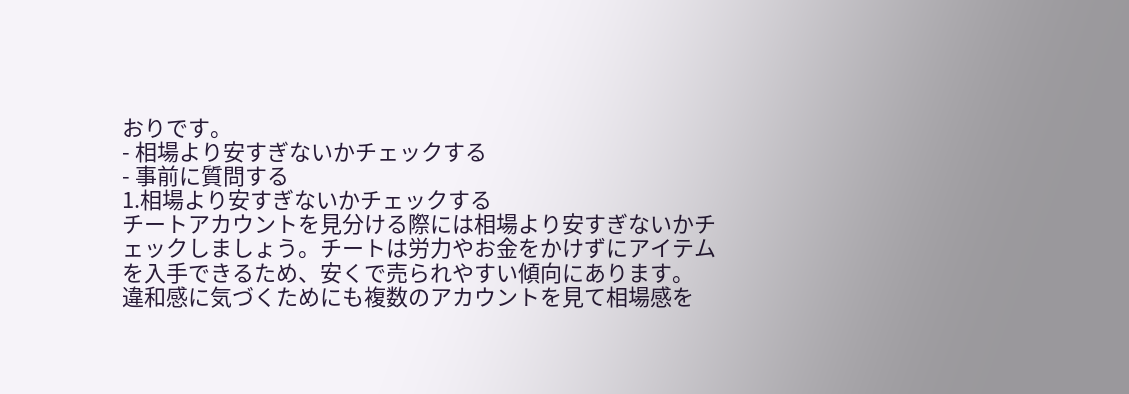おりです。
- 相場より安すぎないかチェックする
- 事前に質問する
1.相場より安すぎないかチェックする
チートアカウントを見分ける際には相場より安すぎないかチェックしましょう。チートは労力やお金をかけずにアイテムを入手できるため、安くで売られやすい傾向にあります。
違和感に気づくためにも複数のアカウントを見て相場感を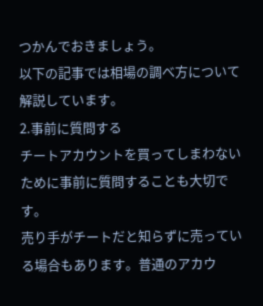つかんでおきましょう。
以下の記事では相場の調べ方について解説しています。
2.事前に質問する
チートアカウントを買ってしまわないために事前に質問することも大切です。
売り手がチートだと知らずに売っている場合もあります。普通のアカウ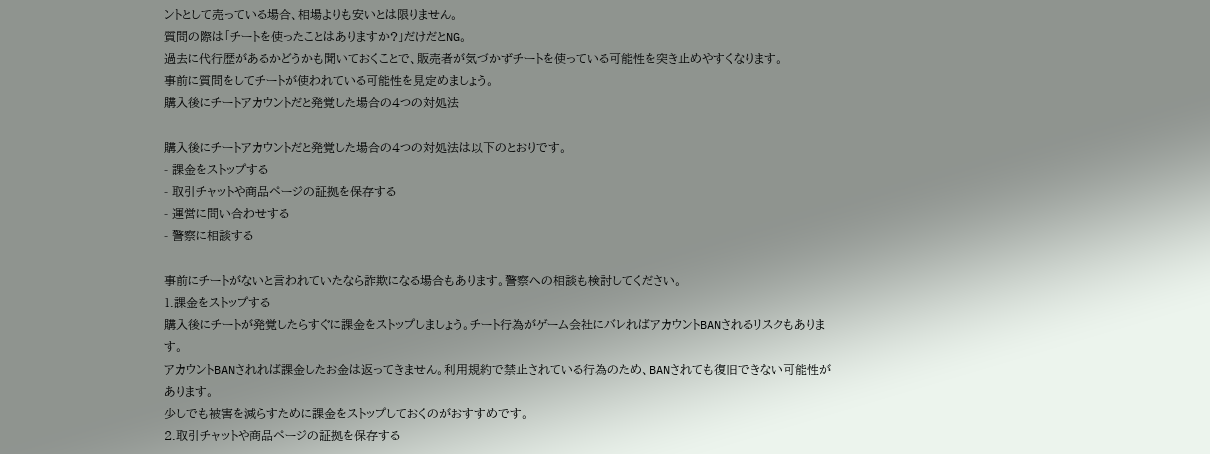ントとして売っている場合、相場よりも安いとは限りません。
質問の際は「チートを使ったことはありますか?」だけだとNG。
過去に代行歴があるかどうかも聞いておくことで、販売者が気づかずチートを使っている可能性を突き止めやすくなります。
事前に質問をしてチートが使われている可能性を見定めましょう。
購入後にチートアカウントだと発覚した場合の4つの対処法

購入後にチートアカウントだと発覚した場合の4つの対処法は以下のとおりです。
- 課金をストップする
- 取引チャットや商品ページの証拠を保存する
- 運営に問い合わせする
- 警察に相談する

事前にチートがないと言われていたなら詐欺になる場合もあります。警察への相談も検討してください。
1.課金をストップする
購入後にチートが発覚したらすぐに課金をストップしましょう。チート行為がゲーム会社にバレればアカウントBANされるリスクもあります。
アカウントBANされれば課金したお金は返ってきません。利用規約で禁止されている行為のため、BANされても復旧できない可能性があります。
少しでも被害を減らすために課金をストップしておくのがおすすめです。
2.取引チャットや商品ページの証拠を保存する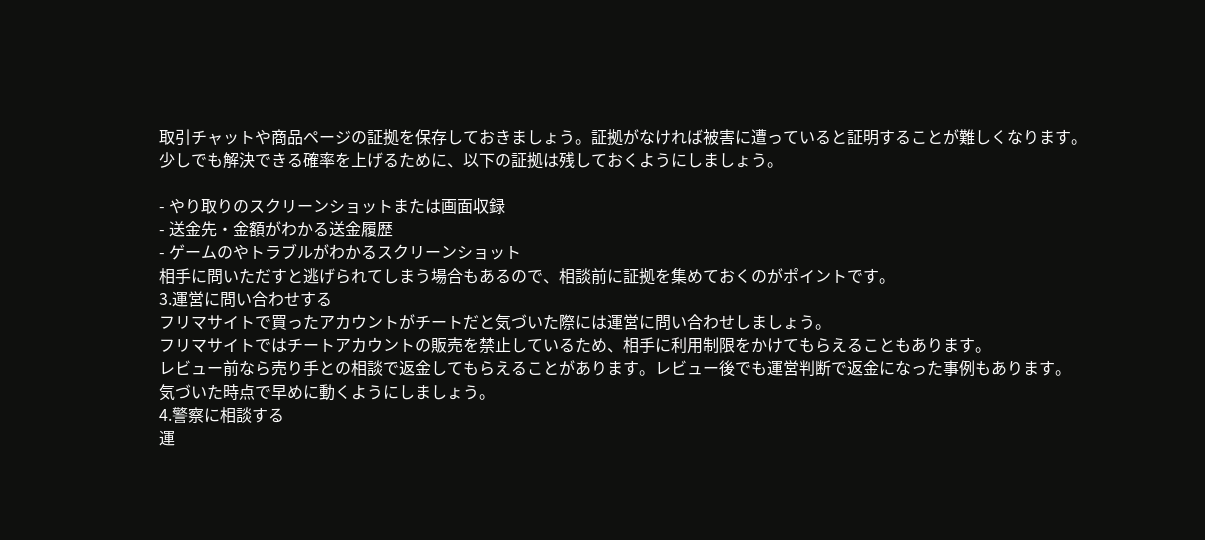取引チャットや商品ページの証拠を保存しておきましょう。証拠がなければ被害に遭っていると証明することが難しくなります。
少しでも解決できる確率を上げるために、以下の証拠は残しておくようにしましょう。

- やり取りのスクリーンショットまたは画面収録
- 送金先・金額がわかる送金履歴
- ゲームのやトラブルがわかるスクリーンショット
相手に問いただすと逃げられてしまう場合もあるので、相談前に証拠を集めておくのがポイントです。
3.運営に問い合わせする
フリマサイトで買ったアカウントがチートだと気づいた際には運営に問い合わせしましょう。
フリマサイトではチートアカウントの販売を禁止しているため、相手に利用制限をかけてもらえることもあります。
レビュー前なら売り手との相談で返金してもらえることがあります。レビュー後でも運営判断で返金になった事例もあります。
気づいた時点で早めに動くようにしましょう。
4.警察に相談する
運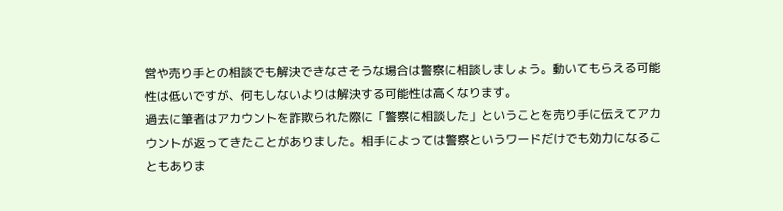営や売り手との相談でも解決できなさそうな場合は警察に相談しましょう。動いてもらえる可能性は低いですが、何もしないよりは解決する可能性は高くなります。
過去に筆者はアカウントを詐欺られた際に「警察に相談した」ということを売り手に伝えてアカウントが返ってきたことがありました。相手によっては警察というワードだけでも効力になることもありま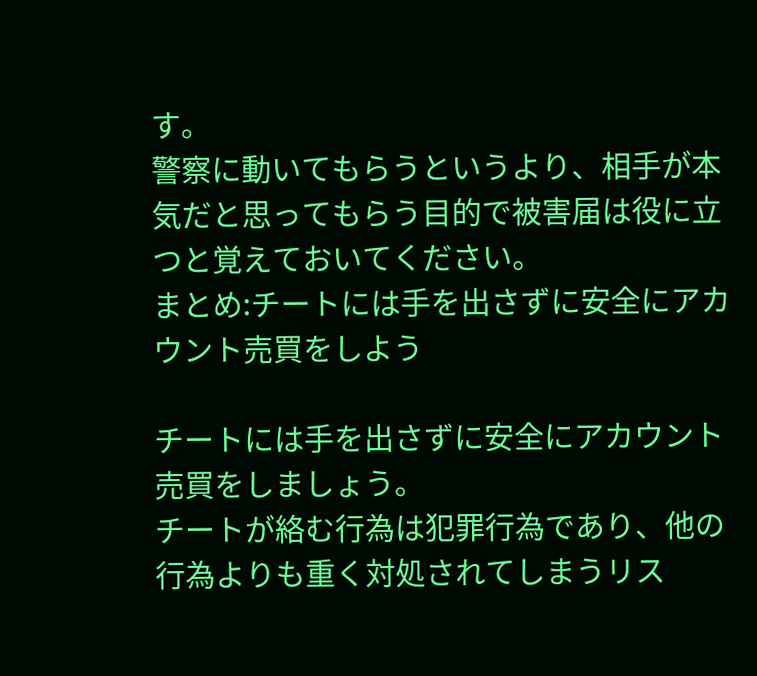す。
警察に動いてもらうというより、相手が本気だと思ってもらう目的で被害届は役に立つと覚えておいてください。
まとめ:チートには手を出さずに安全にアカウント売買をしよう

チートには手を出さずに安全にアカウント売買をしましょう。
チートが絡む行為は犯罪行為であり、他の行為よりも重く対処されてしまうリス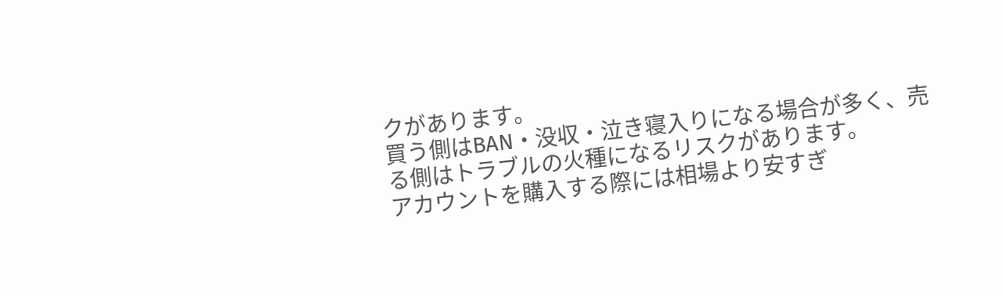クがあります。
買う側はBAN・没収・泣き寝入りになる場合が多く、売る側はトラブルの火種になるリスクがあります。
アカウントを購入する際には相場より安すぎ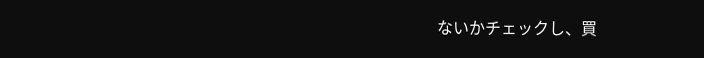ないかチェックし、買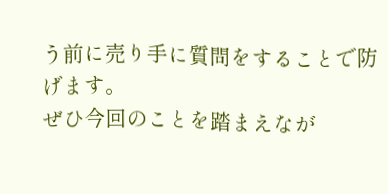う前に売り手に質問をすることで防げます。
ぜひ今回のことを踏まえなが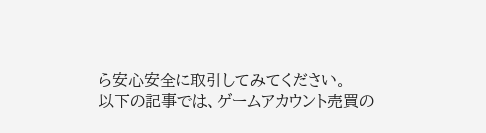ら安心安全に取引してみてください。
以下の記事では、ゲームアカウント売買の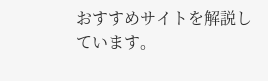おすすめサイトを解説しています。